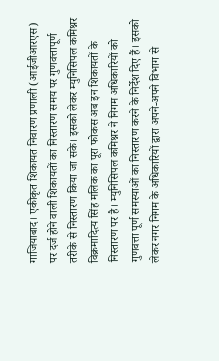गाजियाबाद। एकीकृत शिकायत निवारण प्रणाली (आईजीआरएस) पर दर्ज होने वाली शिकायतों का निस्तारण समय पर गुणवत्तापूर्ण तरीके से निस्तारण किया जा सके। इसको लेकर म्युनिसिपल कमिश्नर विक्रमादित्य सिंह मलिक का पूरा फोकस अब इन शिकायतों के निस्तारण पर है। म्युनिसिपल कमिश्नर ने निगम अधिकारियों को गुणवत्ता पूर्ण समस्याओं का निस्तारण करने के निर्देश दिए हैं। इसको लेकर नगर निगम के अधिकारियों द्वारा अपने-अपने विभाग से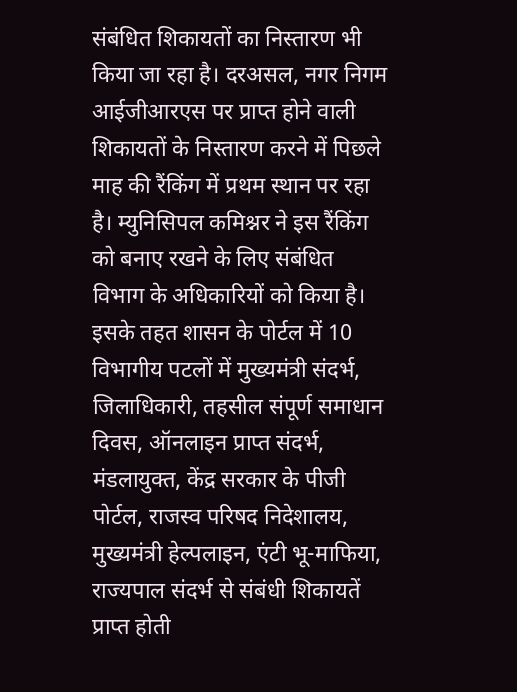संबंधित शिकायतों का निस्तारण भी किया जा रहा है। दरअसल, नगर निगम आईजीआरएस पर प्राप्त होने वाली शिकायतों के निस्तारण करने में पिछले माह की रैंकिंग में प्रथम स्थान पर रहा है। म्युनिसिपल कमिश्नर ने इस रैंकिंग को बनाए रखने के लिए संबंधित विभाग के अधिकारियों को किया है।
इसके तहत शासन के पोर्टल में 10 विभागीय पटलों में मुख्यमंत्री संदर्भ, जिलाधिकारी, तहसील संपूर्ण समाधान दिवस, ऑनलाइन प्राप्त संदर्भ, मंडलायुक्त, केंद्र सरकार के पीजी पोर्टल, राजस्व परिषद निदेशालय, मुख्यमंत्री हेल्पलाइन, एंटी भू-माफिया, राज्यपाल संदर्भ से संबंधी शिकायतें प्राप्त होती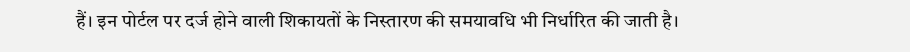हैं। इन पोर्टल पर दर्ज होने वाली शिकायतों के निस्तारण की समयावधि भी निर्धारित की जाती है।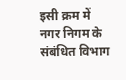इसी क्रम में नगर निगम के संबंधित विभाग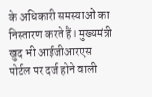के अधिकारी समस्याओं का निस्तारण करते हैं। मुख्यमंत्री खुद भी आईजीआरएस पोर्टल पर दर्ज होने वाली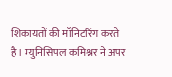शिकायतों की मॉनिटरिंग करते है। म्युनिसिपल कमिश्नर ने अपर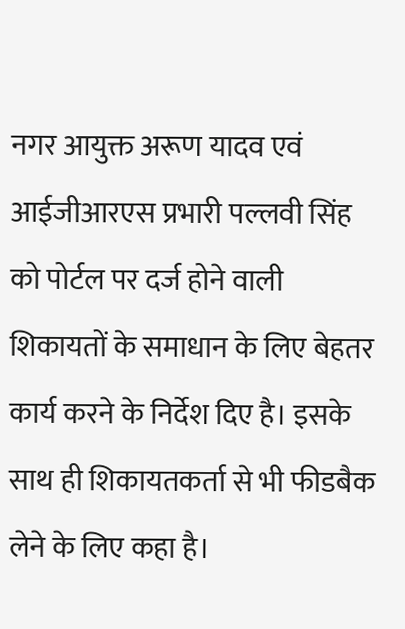नगर आयुक्त अरूण यादव एवं आईजीआरएस प्रभारी पल्लवी सिंह को पोर्टल पर दर्ज होने वाली शिकायतों के समाधान के लिए बेहतर कार्य करने के निर्देश दिए है। इसके साथ ही शिकायतकर्ता से भी फीडबैक लेने के लिए कहा है।